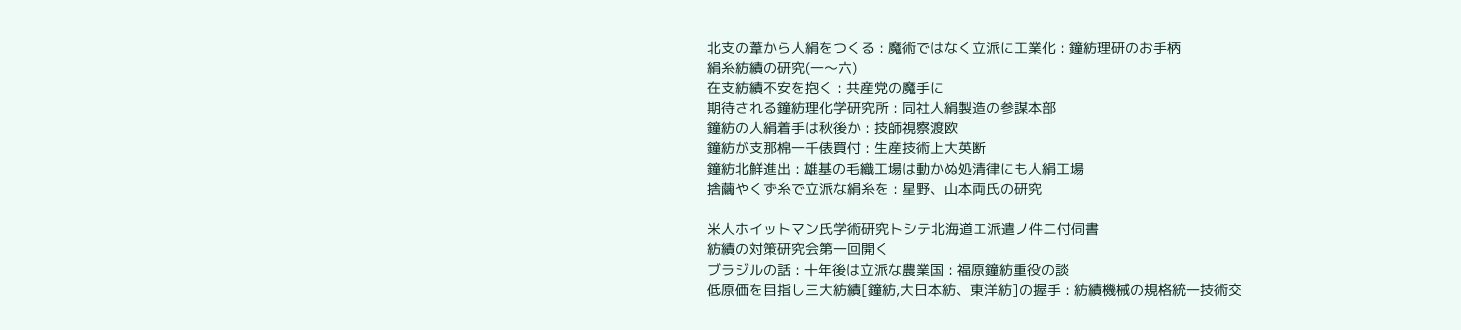北支の葦から人絹をつくる : 魔術ではなく立派に工業化 : 鐘紡理研のお手柄
絹糸紡績の研究(一〜六)
在支紡績不安を抱く : 共産党の魔手に
期待される鐘紡理化学研究所 : 同社人絹製造の参謀本部
鐘紡の人絹着手は秋後か : 技師視察渡欧
鐘紡が支那棉一千俵買付 : 生産技術上大英断
鐘紡北鮮進出 : 雄基の毛織工場は動かぬ処清律にも人絹工場
捨繭やくず糸で立派な絹糸を : 星野、山本両氏の研究

米人ホイットマン氏学術研究トシテ北海道エ派遣ノ件ニ付伺書
紡績の対策研究会第一回開く
ブラジルの話 : 十年後は立派な農業国 : 福原鐘紡重役の談
低原価を目指し三大紡績[鐘紡,大日本紡、東洋紡]の握手 : 紡績機械の規格統一技術交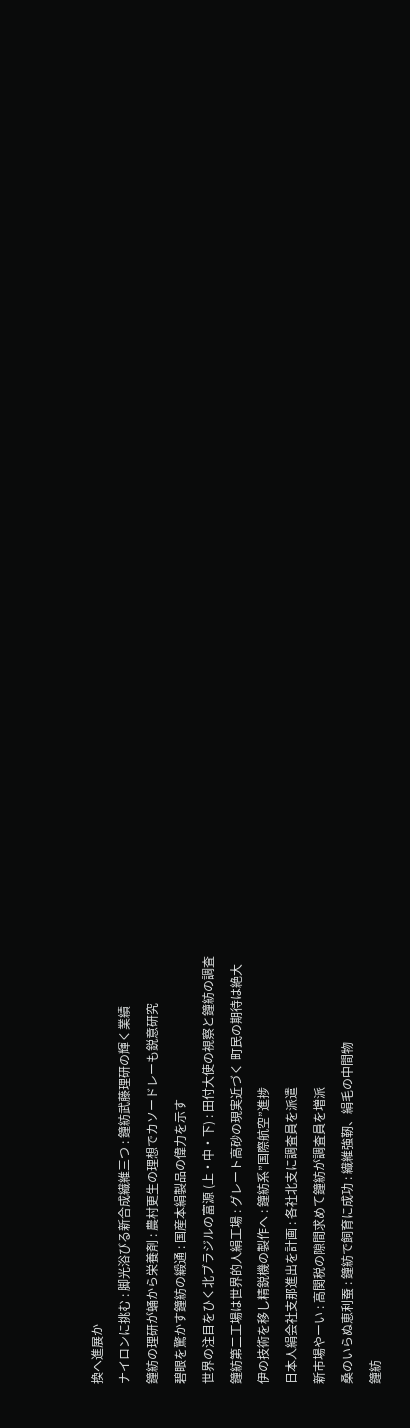換へ進展か
ナイロンに挑む : 脚光浴びる新合成繊維三つ : 鐘紡武藤理研の輝く業績
鐘紡の理研が蛹から栄養剤 : 農村更生の理想でカソードレーも鋭意研究
碧眼を驚かす鐘紡の緞通 : 国産本絹製品の偉力を示す
世界の注目をひく北ブラジルの富源 (上・中・下) : 田付大使の視察と鐘紡の調査
鐘紡第二工場は世界的人絹工場 : グレート高砂の現実近づく 町民の期待は絶大
伊の技術を移し精鋭機の製作へ : 鐘紡系”国際航空”進捗
日本人絹会社支那進出を計画 : 各社北支に調査員を派遣
新市場やーい : 高関税の隙間求めて鐘紡が調査員を増派
桑のいらぬ恵利蚕 : 鐘紡で飼育に成功 : 繊維強靭、絹毛の中間物
鐘紡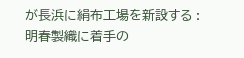が長浜に絹布工場を新設する : 明春製織に着手の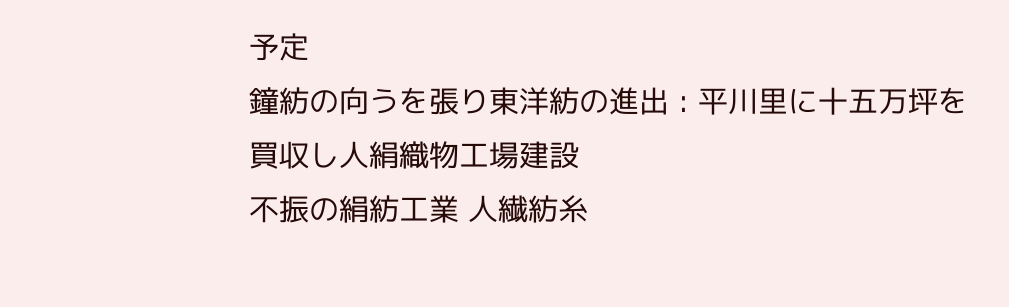予定
鐘紡の向うを張り東洋紡の進出 : 平川里に十五万坪を買収し人絹織物工場建設
不振の絹紡工業 人繊紡糸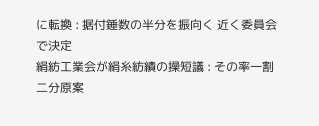に転換 : 据付錘数の半分を振向く 近く委員会で決定
絹紡工業会が絹糸紡績の操短議 : その率一割二分原案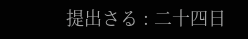提出さる : 二十四日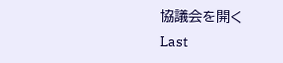協議会を開く
Last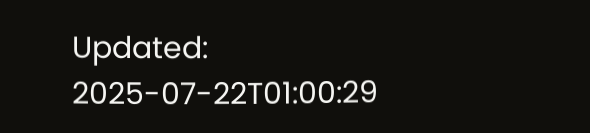Updated: 2025-07-22T01:00:29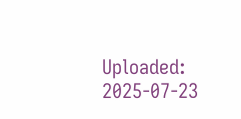Uploaded: 2025-07-23